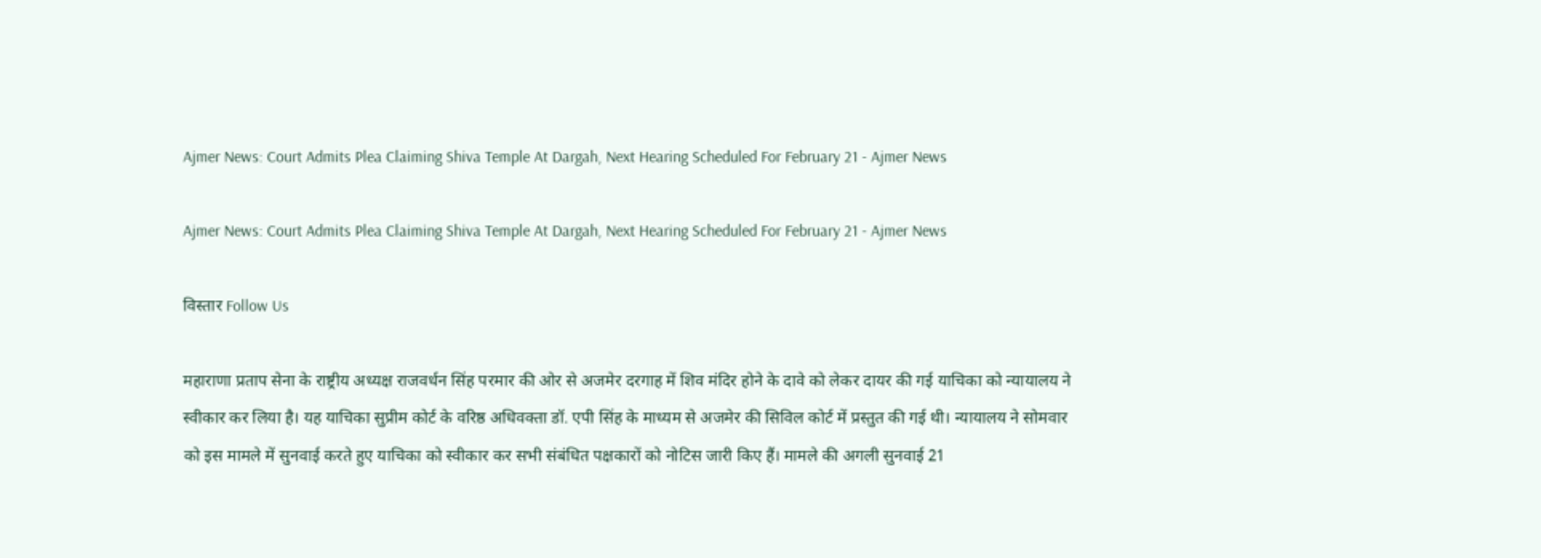Ajmer News: Court Admits Plea Claiming Shiva Temple At Dargah, Next Hearing Scheduled For February 21 - Ajmer News

Ajmer News: Court Admits Plea Claiming Shiva Temple At Dargah, Next Hearing Scheduled For February 21 - Ajmer News

विस्तार Follow Us

महाराणा प्रताप सेना के राष्ट्रीय अध्यक्ष राजवर्धन सिंह परमार की ओर से अजमेर दरगाह में शिव मंदिर होने के दावे को लेकर दायर की गई याचिका को न्यायालय ने स्वीकार कर लिया है। यह याचिका सुप्रीम कोर्ट के वरिष्ठ अधिवक्ता डॉ. एपी सिंह के माध्यम से अजमेर की सिविल कोर्ट में प्रस्तुत की गई थी। न्यायालय ने सोमवार को इस मामले में सुनवाई करते हुए याचिका को स्वीकार कर सभी संबंधित पक्षकारों को नोटिस जारी किए हैं। मामले की अगली सुनवाई 21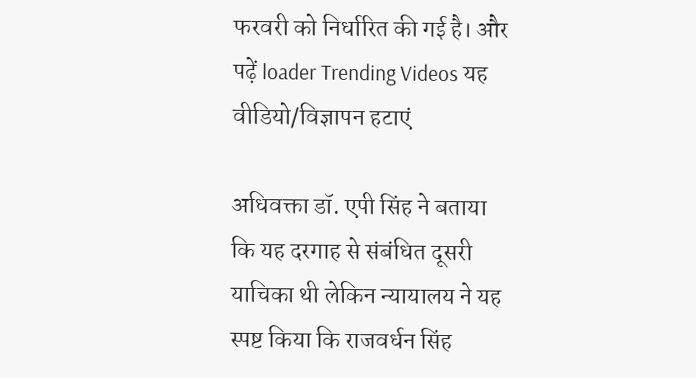फरवरी को निर्धारित की गई है। और पढ़ें loader Trending Videos यह वीडियो/विज्ञापन हटाएं

अधिवक्ता डॉ. एपी सिंह ने बताया कि यह दरगाह से संबंधित दूसरी याचिका थी लेकिन न्यायालय ने यह स्पष्ट किया कि राजवर्धन सिंह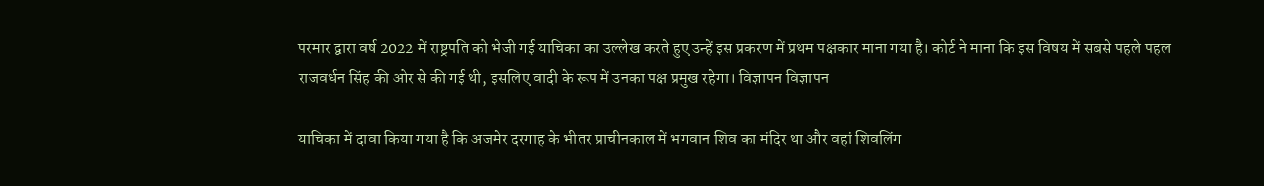परमार द्वारा वर्ष 2022 में राष्ट्रपति को भेजी गई याचिका का उल्लेख करते हुए उन्हें इस प्रकरण में प्रथम पक्षकार माना गया है। कोर्ट ने माना कि इस विषय में सबसे पहले पहल राजवर्धन सिंह की ओर से की गई थी, इसलिए वादी के रूप में उनका पक्ष प्रमुख रहेगा। विज्ञापन विज्ञापन

याचिका में दावा किया गया है कि अजमेर दरगाह के भीतर प्राचीनकाल में भगवान शिव का मंदिर था और वहां शिवलिंग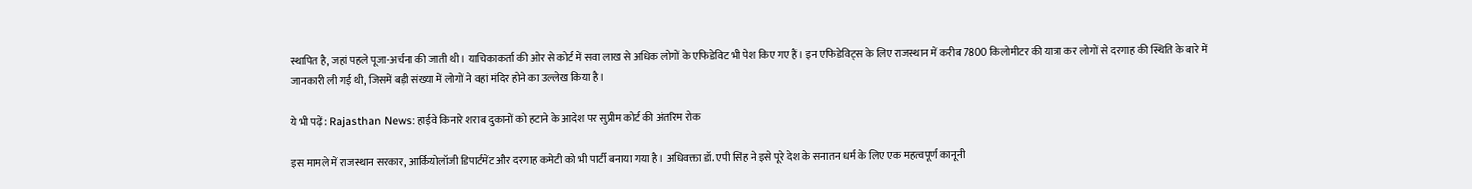स्थापित है, जहां पहले पूजा-अर्चना की जाती थी। याचिकाकर्ता की ओर से कोर्ट में सवा लाख से अधिक लोगों के एफिडेविट भी पेश किए गए हैं। इन एफिडेविट्स के लिए राजस्थान में करीब 7800 किलोमीटर की यात्रा कर लोगों से दरगाह की स्थिति के बारे में जानकारी ली गई थी, जिसमें बड़ी संख्या में लोगों ने वहां मंदिर होने का उल्लेख किया है।

ये भी पढ़ें: Rajasthan News: हाईवे किनारे शराब दुकानों को हटाने के आदेश पर सुप्रीम कोर्ट की अंतरिम रोक

इस मामले में राजस्थान सरकार, आर्कियोलॉजी डिपार्टमेंट और दरगाह कमेटी को भी पार्टी बनाया गया है। अधिवक्ता डॉ. एपी सिंह ने इसे पूरे देश के सनातन धर्म के लिए एक महत्वपूर्ण कानूनी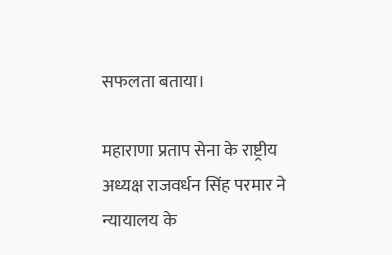सफलता बताया।

महाराणा प्रताप सेना के राष्ट्रीय अध्यक्ष राजवर्धन सिंह परमार ने न्यायालय के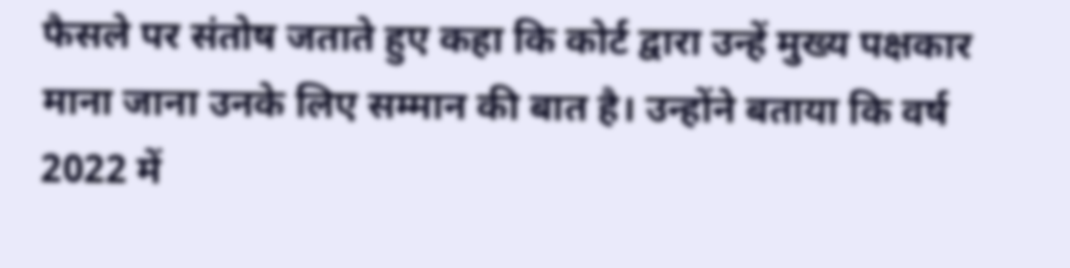फैसले पर संतोष जताते हुए कहा कि कोर्ट द्वारा उन्हें मुख्य पक्षकार माना जाना उनके लिए सम्मान की बात है। उन्होंने बताया कि वर्ष 2022 में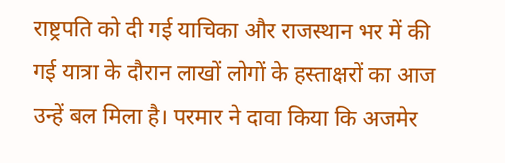राष्ट्रपति को दी गई याचिका और राजस्थान भर में की गई यात्रा के दौरान लाखों लोगों के हस्ताक्षरों का आज उन्हें बल मिला है। परमार ने दावा किया कि अजमेर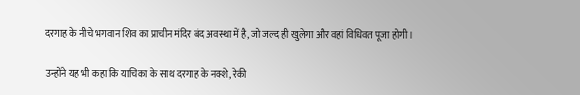दरगाह के नीचे भगवान शिव का प्राचीन मंदिर बंद अवस्था में है, जो जल्द ही खुलेगा और वहां विधिवत पूजा होगी।

उन्होंने यह भी कहा कि याचिका के साथ दरगाह के नक्शे, रेकी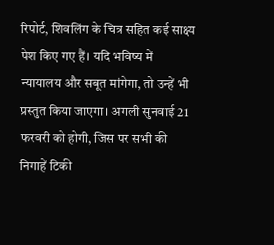रिपोर्ट, शिवलिंग के चित्र सहित कई साक्ष्य पेश किए गए हैं। यदि भविष्य में न्यायालय और सबूत मांगेगा, तो उन्हें भी प्रस्तुत किया जाएगा। अगली सुनवाई 21 फरवरी को होगी, जिस पर सभी की निगाहें टिकी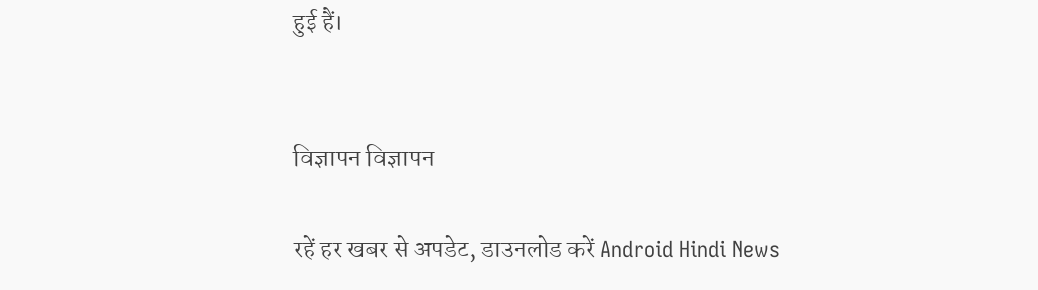हुई हैं।


विज्ञापन विज्ञापन

रहें हर खबर से अपडेट, डाउनलोड करें Android Hindi News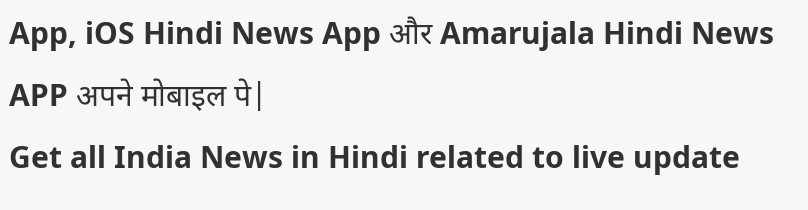App, iOS Hindi News App और Amarujala Hindi News APP अपने मोबाइल पे|
Get all India News in Hindi related to live update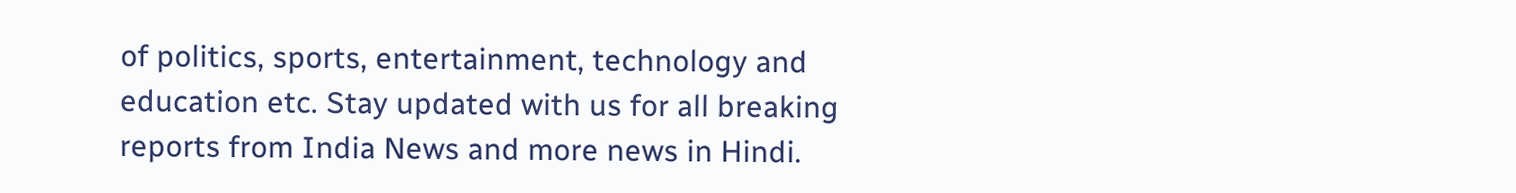of politics, sports, entertainment, technology and education etc. Stay updated with us for all breaking reports from India News and more news in Hindi.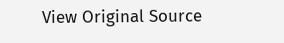View Original Source